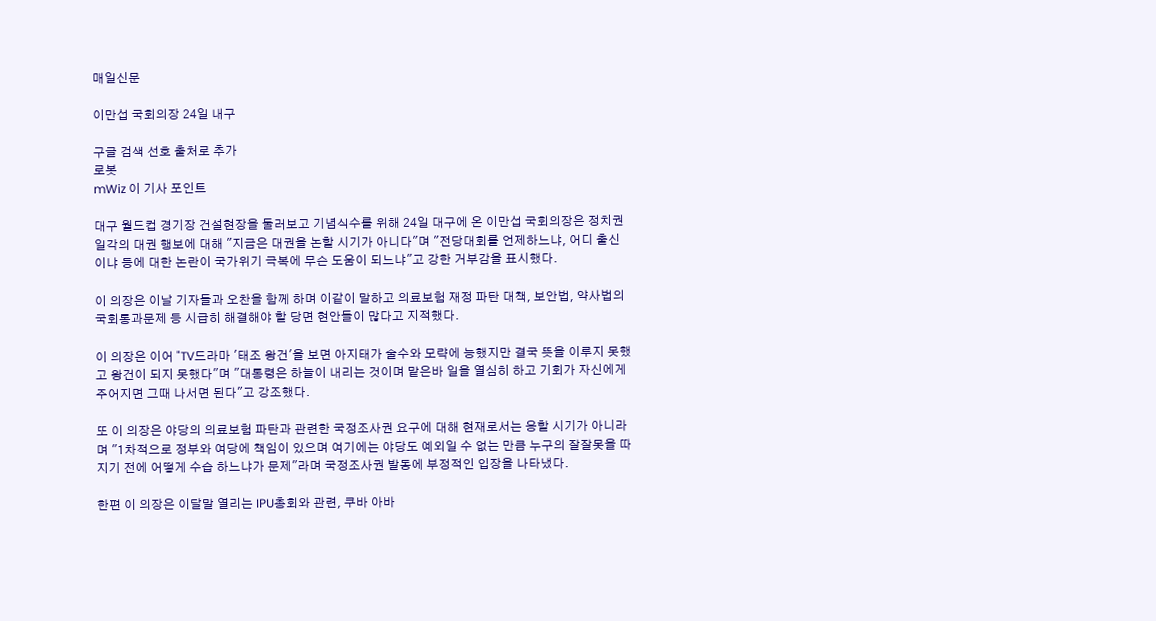매일신문

이만섭 국회의장 24일 내구

구글 검색 선호 출처로 추가
로봇
mWiz 이 기사 포인트

대구 월드컵 경기장 건설현장을 둘러보고 기념식수를 위해 24일 대구에 온 이만섭 국회의장은 정치권 일각의 대권 행보에 대해 "지금은 대권을 논할 시기가 아니다"며 "전당대회를 언제하느냐, 어디 출신이냐 등에 대한 논란이 국가위기 극복에 무슨 도움이 되느냐"고 강한 거부감을 표시했다.

이 의장은 이날 기자들과 오찬을 함께 하며 이같이 말하고 의료보험 재정 파탄 대책, 보안법, 약사법의 국회통과문제 등 시급히 해결해야 할 당면 현안들이 많다고 지적했다.

이 의장은 이어 "TV드라마 '태조 왕건'을 보면 아지태가 술수와 모략에 능했지만 결국 뜻을 이루지 못했고 왕건이 되지 못했다"며 "대통령은 하늘이 내리는 것이며 맡은바 일을 열심히 하고 기회가 자신에게 주어지면 그때 나서면 된다"고 강조했다.

또 이 의장은 야당의 의료보험 파탄과 관련한 국정조사권 요구에 대해 현재로서는 응할 시기가 아니라며 "1차적으로 정부와 여당에 책임이 있으며 여기에는 야당도 예외일 수 없는 만큼 누구의 잘잘못을 따지기 전에 어떻게 수습 하느냐가 문제"라며 국정조사권 발동에 부정적인 입장을 나타냈다.

한편 이 의장은 이달말 열리는 IPU총회와 관련, 쿠바 아바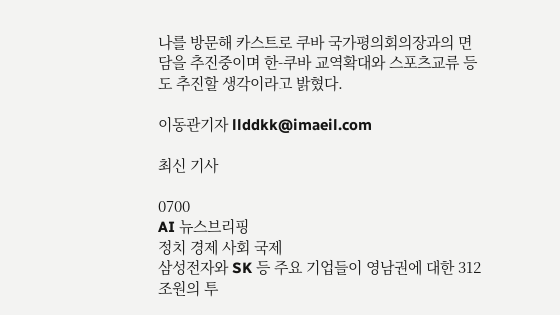나를 방문해 카스트로 쿠바 국가평의회의장과의 면담을 추진중이며 한-쿠바 교역확대와 스포츠교류 등도 추진할 생각이라고 밝혔다.

이동관기자 llddkk@imaeil.com

최신 기사

0700
AI 뉴스브리핑
정치 경제 사회 국제
삼성전자와 SK 등 주요 기업들이 영남권에 대한 312조원의 투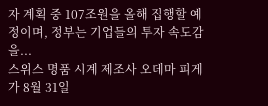자 계획 중 107조원을 올해 집행할 예정이며, 정부는 기업들의 투자 속도감을...
스위스 명품 시계 제조사 오데마 피게가 8월 31일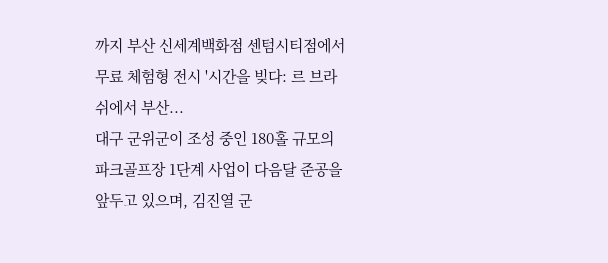까지 부산 신세계백화점 센텀시티점에서 무료 체험형 전시 '시간을 빚다: 르 브라쉬에서 부산...
대구 군위군이 조성 중인 180홀 규모의 파크골프장 1단계 사업이 다음달 준공을 앞두고 있으며, 김진열 군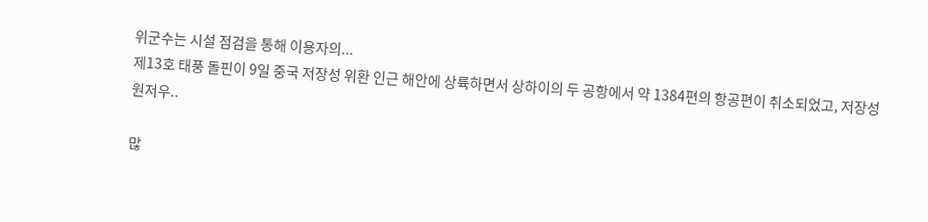위군수는 시설 점검을 통해 이용자의...
제13호 태풍 돌핀이 9일 중국 저장성 위환 인근 해안에 상륙하면서 상하이의 두 공항에서 약 1384편의 항공편이 취소되었고, 저장성 원저우..

많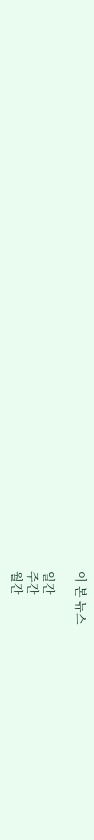이 본 뉴스

일간
주간
월간